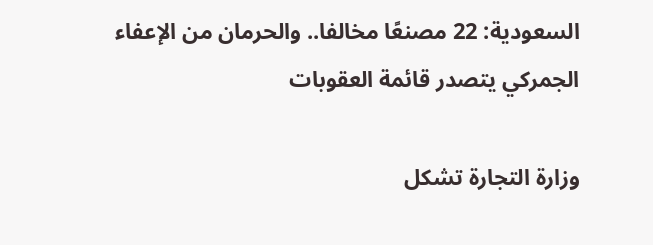السعودية: 22 مصنعًا مخالفا.. والحرمان من الإعفاء الجمركي يتصدر قائمة العقوبات

وزارة التجارة تشكل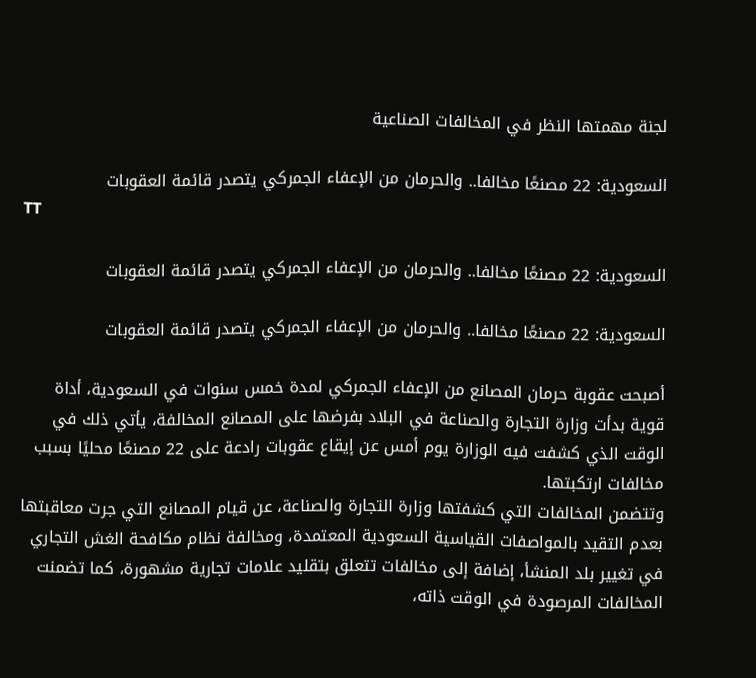لجنة مهمتها النظر في المخالفات الصناعية

السعودية: 22 مصنعًا مخالفا.. والحرمان من الإعفاء الجمركي يتصدر قائمة العقوبات
TT

السعودية: 22 مصنعًا مخالفا.. والحرمان من الإعفاء الجمركي يتصدر قائمة العقوبات

السعودية: 22 مصنعًا مخالفا.. والحرمان من الإعفاء الجمركي يتصدر قائمة العقوبات

أصبحت عقوبة حرمان المصانع من الإعفاء الجمركي لمدة خمس سنوات في السعودية، أداة قوية بدأت وزارة التجارة والصناعة في البلاد بفرضها على المصانع المخالفة، يأتي ذلك في الوقت الذي كشفت فيه الوزارة يوم أمس عن إيقاع عقوبات رادعة على 22 مصنعًا محليًا بسبب مخالفات ارتكبتها.
وتتضمن المخالفات التي كشفتها وزارة التجارة والصناعة، عن قيام المصانع التي جرت معاقبتها بعدم التقيد بالمواصفات القياسية السعودية المعتمدة، ومخالفة نظام مكافحة الغش التجاري في تغيير بلد المنشأ، إضافة إلى مخالفات تتعلق بتقليد علامات تجارية مشهورة، كما تضمنت المخالفات المرصودة في الوقت ذاته،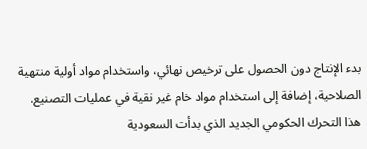بدء الإنتاج دون الحصول على ترخيص نهائي، واستخدام مواد أولية منتهية الصلاحية، إضافة إلى استخدام مواد خام غير نقية في عمليات التصنيع.
هذا التحرك الحكومي الجديد الذي بدأت السعودية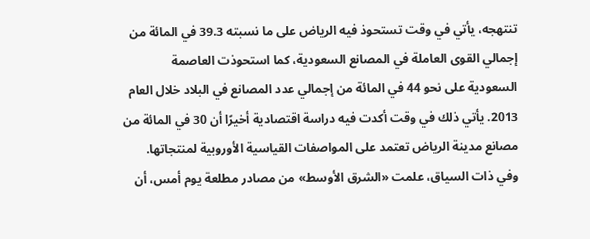تنتهجه، يأتي في وقت تستحوذ فيه الرياض على ما نسبته 39.3 في المائة من إجمالي القوى العاملة في المصانع السعودية، كما استحوذت العاصمة السعودية على نحو 44 في المائة من إجمالي عدد المصانع في البلاد خلال العام 2013. يأتي ذلك في وقت أكدت فيه دراسة اقتصادية أخيرًا أن 30 في المائة من مصانع مدينة الرياض تعتمد على المواصفات القياسية الأوروبية لمنتجاتها.
وفي ذات السياق، علمت «الشرق الأوسط» من مصادر مطلعة يوم أمس، أن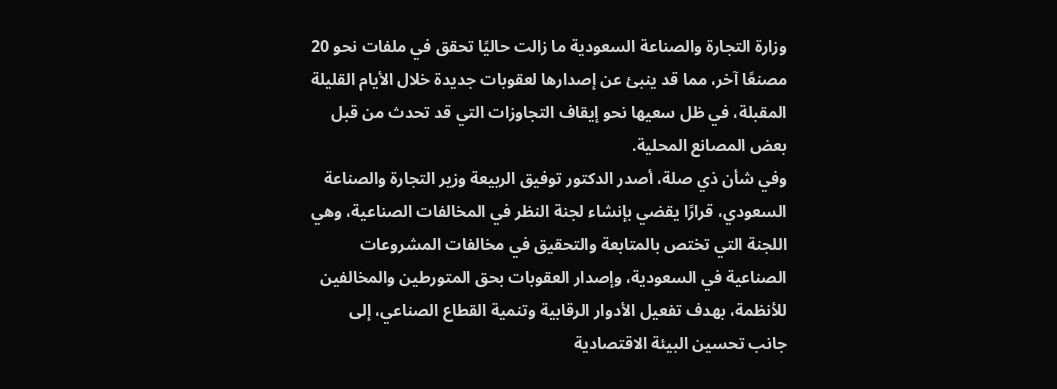وزارة التجارة والصناعة السعودية ما زالت حاليًا تحقق في ملفات نحو 20 مصنعًا آخر، مما قد ينبئ عن إصدارها لعقوبات جديدة خلال الأيام القليلة المقبلة، في ظل سعيها نحو إيقاف التجاوزات التي قد تحدث من قبل بعض المصانع المحلية.
وفي شأن ذي صلة، أصدر الدكتور توفيق الربيعة وزير التجارة والصناعة السعودي، قرارًا يقضي بإنشاء لجنة النظر في المخالفات الصناعية، وهي اللجنة التي تختص بالمتابعة والتحقيق في مخالفات المشروعات الصناعية في السعودية، وإصدار العقوبات بحق المتورطين والمخالفين للأنظمة، بهدف تفعيل الأدوار الرقابية وتنمية القطاع الصناعي، إلى جانب تحسين البيئة الاقتصادية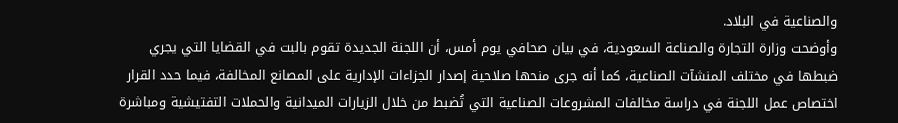والصناعية في البلاد.
وأوضحت وزارة التجارة والصناعة السعودية، في بيان صحافي يوم أمس، أن اللجنة الجديدة تقوم بالبت في القضايا التي يجري ضبطها في مختلف المنشآت الصناعية، كما أنه جرى منحها صلاحية إصدار الجزاءات الإدارية على المصانع المخالفة، فيما حدد القرار اختصاص عمل اللجنة في دراسة مخالفات المشروعات الصناعية التي تُضبط من خلال الزيارات الميدانية والحملات التفتيشية ومباشرة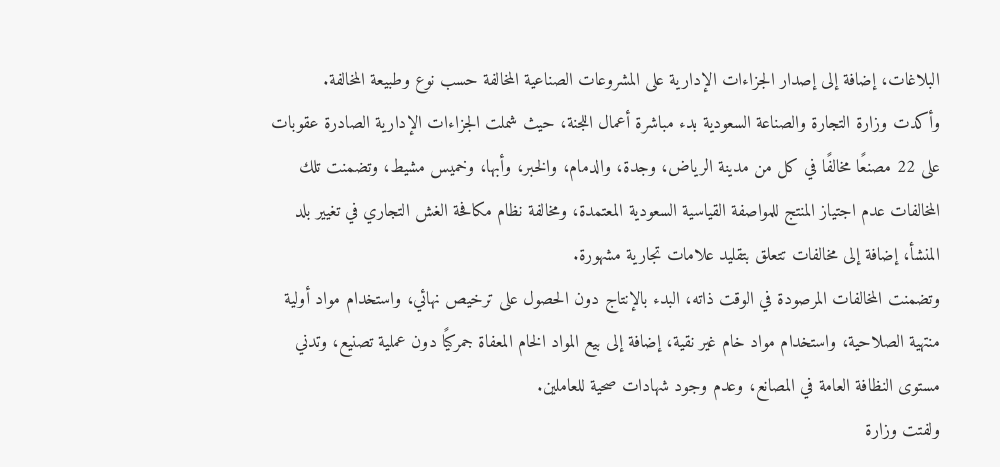البلاغات، إضافة إلى إصدار الجزاءات الإدارية على المشروعات الصناعية المخالفة حسب نوع وطبيعة المخالفة.
وأكدت وزارة التجارة والصناعة السعودية بدء مباشرة أعمال اللجنة، حيث شملت الجزاءات الإدارية الصادرة عقوبات على 22 مصنعًا مخالفًا في كل من مدينة الرياض، وجدة، والدمام، والخبر، وأبها، وخميس مشيط، وتضمنت تلك المخالفات عدم اجتياز المنتج للمواصفة القياسية السعودية المعتمدة، ومخالفة نظام مكافحة الغش التجاري في تغيير بلد المنشأ، إضافة إلى مخالفات تتعلق بتقليد علامات تجارية مشهورة.
وتضمنت المخالفات المرصودة في الوقت ذاته، البدء بالإنتاج دون الحصول على ترخيص نهائي، واستخدام مواد أولية منتهية الصلاحية، واستخدام مواد خام غير نقية، إضافة إلى بيع المواد الخام المعفاة جمركيًا دون عملية تصنيع، وتدني مستوى النظافة العامة في المصانع، وعدم وجود شهادات صحية للعاملين.
ولفتت وزارة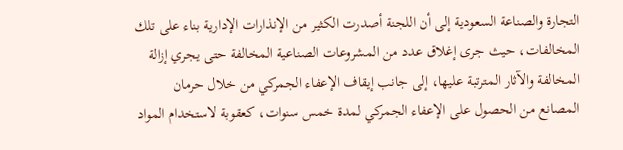التجارة والصناعة السعودية إلى أن اللجنة أصدرت الكثير من الإنذارات الإدارية بناء على تلك المخالفات، حيث جرى إغلاق عدد من المشروعات الصناعية المخالفة حتى يجري إزالة المخالفة والآثار المترتبة عليها، إلى جانب إيقاف الإعفاء الجمركي من خلال حرمان المصانع من الحصول على الإعفاء الجمركي لمدة خمس سنوات، كعقوبة لاستخدام المواد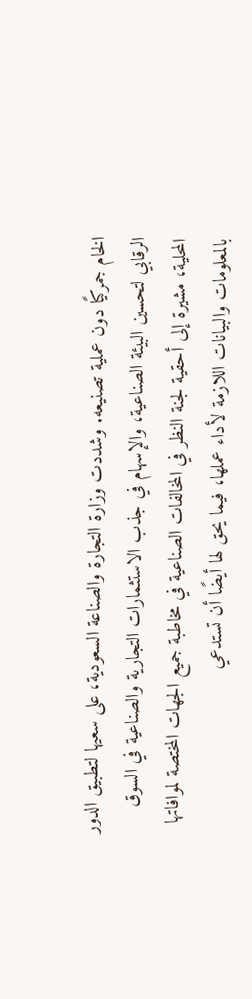الخام جمركيًا دون عملية تصنيعه. وشددت وزارة التجارة والصناعة السعودية، على سعيها لتطبيق الدور الرقابي لتحسين البيئة الصناعية، والإسهام في جذب الاستثمارات التجارية والصناعية في السوق المحلية، مشيرة إلى أحقية لجنة النظر في المخالفات الصناعية في مخاطبة جميع الجهات المختصة لموافاتها بالمعلومات والبيانات اللازمة لأداء عملها، فيما يحق لها أيضًا أن تستدعي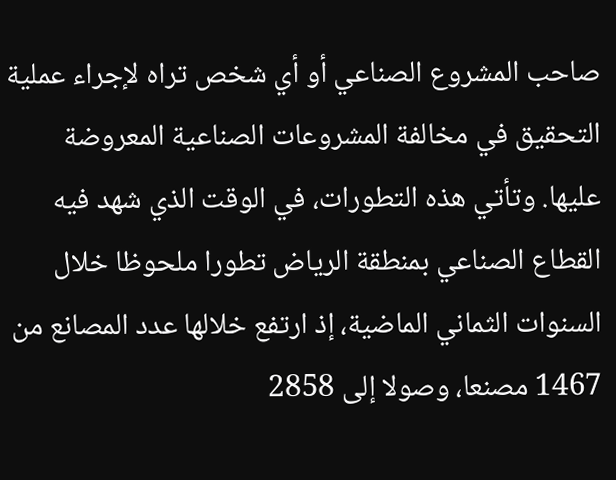صاحب المشروع الصناعي أو أي شخص تراه لإجراء عملية التحقيق في مخالفة المشروعات الصناعية المعروضة عليها. وتأتي هذه التطورات، في الوقت الذي شهد فيه القطاع الصناعي بمنطقة الرياض تطورا ملحوظا خلال السنوات الثماني الماضية، إذ ارتفع خلالها عدد المصانع من 1467 مصنعا، وصولا إلى 2858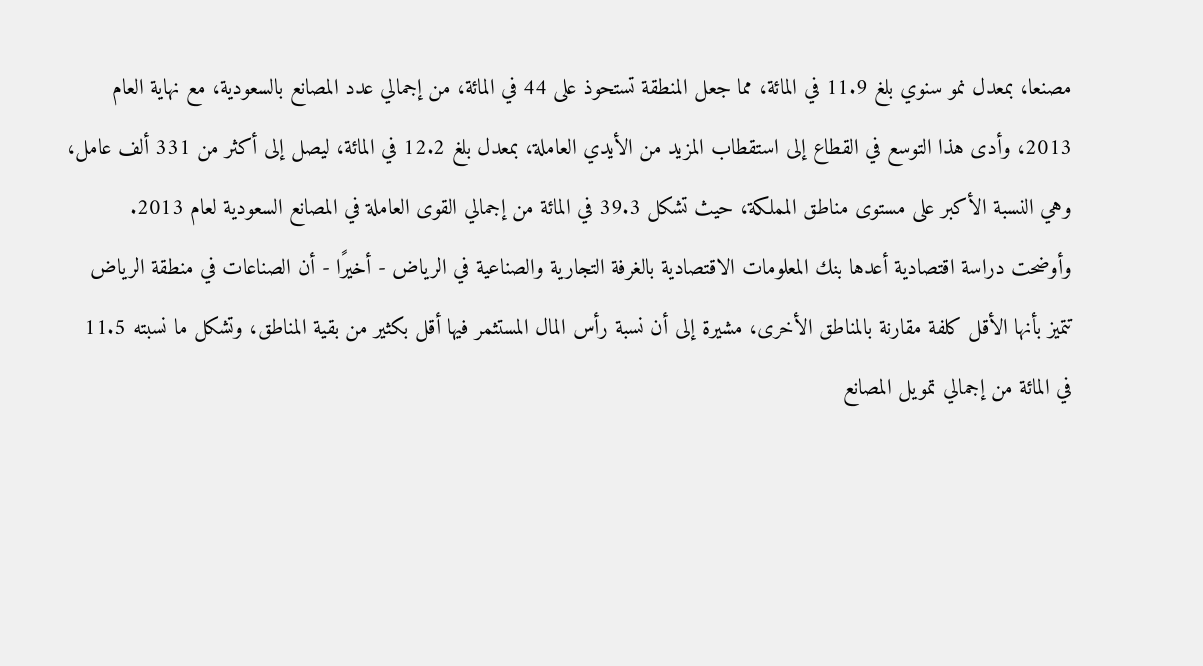مصنعا، بمعدل نمو سنوي بلغ 11.9 في المائة، مما جعل المنطقة تستحوذ على 44 في المائة، من إجمالي عدد المصانع بالسعودية، مع نهاية العام 2013، وأدى هذا التوسع في القطاع إلى استقطاب المزيد من الأيدي العاملة، بمعدل بلغ 12.2 في المائة، ليصل إلى أكثر من 331 ألف عامل، وهي النسبة الأكبر على مستوى مناطق المملكة، حيث تشكل 39.3 في المائة من إجمالي القوى العاملة في المصانع السعودية لعام 2013.
وأوضحت دراسة اقتصادية أعدها بنك المعلومات الاقتصادية بالغرفة التجارية والصناعية في الرياض - أخيرًا - أن الصناعات في منطقة الرياض تتميز بأنها الأقل كلفة مقارنة بالمناطق الأخرى، مشيرة إلى أن نسبة رأس المال المستثمر فيها أقل بكثير من بقية المناطق، وتشكل ما نسبته 11.5 في المائة من إجمالي تمويل المصانع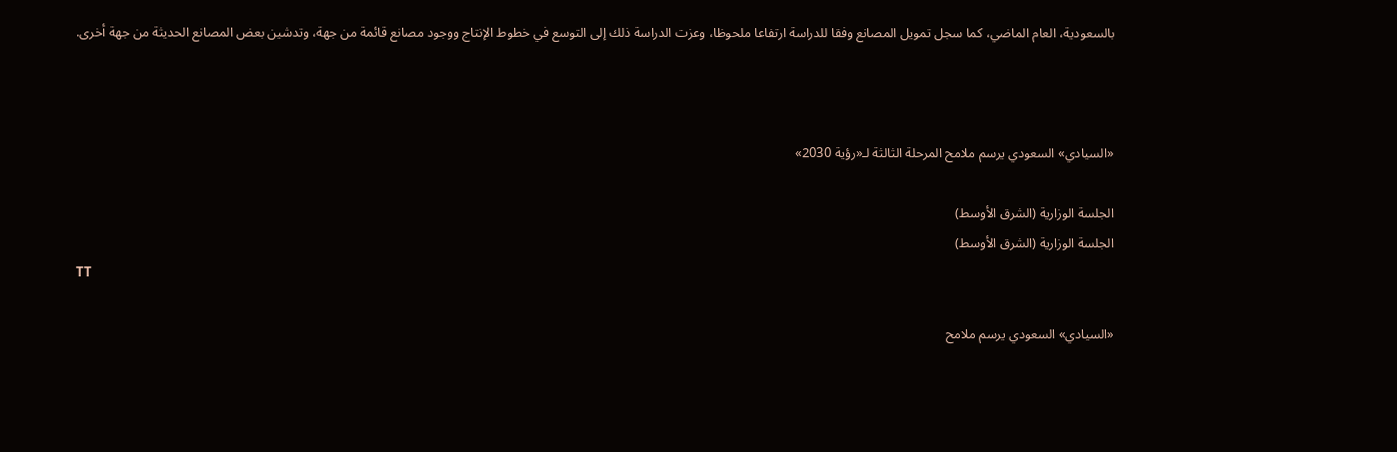بالسعودية، العام الماضي، كما سجل تمويل المصانع وفقا للدراسة ارتفاعا ملحوظا، وعزت الدراسة ذلك إلى التوسع في خطوط الإنتاج ووجود مصانع قائمة من جهة، وتدشين بعض المصانع الحديثة من جهة أخرى.



«السيادي» السعودي يرسم ملامح المرحلة الثالثة لـ«رؤية 2030»

الجلسة الوزارية (الشرق الأوسط)
الجلسة الوزارية (الشرق الأوسط)
TT

«السيادي» السعودي يرسم ملامح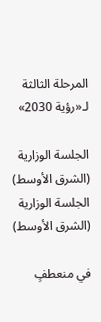المرحلة الثالثة لـ«رؤية 2030»

الجلسة الوزارية (الشرق الأوسط)
الجلسة الوزارية (الشرق الأوسط)

في منعطفٍ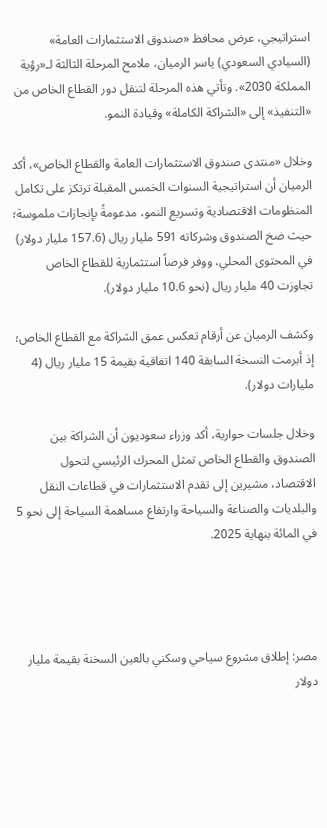استراتيجي، عرض محافظ «صندوق الاستثمارات العامة» (السيادي السعودي) ياسر الرميان، ملامح المرحلة الثالثة لـ«رؤية المملكة 2030». وتأتي هذه المرحلة لتنقل دور القطاع الخاص من «التنفيذ» إلى «الشراكة الكاملة» وقيادة النمو.

وخلال «منتدى صندوق الاستثمارات العامة والقطاع الخاص»، أكد الرميان أن استراتيجية السنوات الخمس المقبلة ترتكز على تكامل المنظومات الاقتصادية وتسريع النمو، مدعومةً بإنجازات ملموسة؛ حيث ضخ الصندوق وشركاته 591 مليار ريال (157.6 مليار دولار) في المحتوى المحلي، ووفر فرصاً استثمارية للقطاع الخاص تجاوزت 40 مليار ريال (نحو 10.6 مليار دولار).

وكشف الرميان عن أرقام تعكس عمق الشراكة مع القطاع الخاص؛ إذ أبرمت النسخة السابقة 140 اتفاقية بقيمة 15 مليار ريال (4 مليارات دولار).

وخلال جلسات حوارية، أكد وزراء سعوديون أن الشراكة بين الصندوق والقطاع الخاص تمثل المحرك الرئيسي لتحول الاقتصاد، مشيرين إلى تقدم الاستثمارات في قطاعات النقل والبلديات والصناعة والسياحة وارتفاع مساهمة السياحة إلى نحو 5 في المائة بنهاية 2025.




مصر: إطلاق مشروع سياحي وسكني بالعين السخنة بقيمة مليار دولار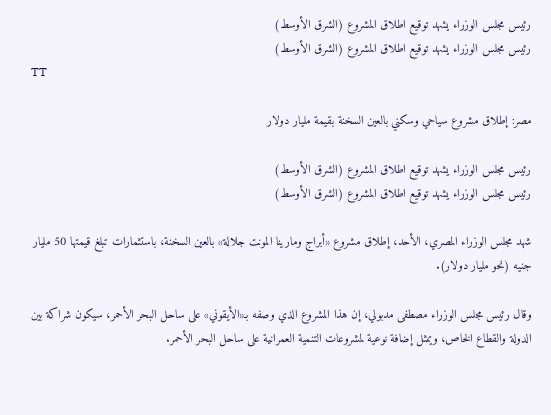رئيس مجلس الوزراء يشهد توقيع اطلاق المشروع (الشرق الأوسط)
رئيس مجلس الوزراء يشهد توقيع اطلاق المشروع (الشرق الأوسط)
TT

مصر: إطلاق مشروع سياحي وسكني بالعين السخنة بقيمة مليار دولار

رئيس مجلس الوزراء يشهد توقيع اطلاق المشروع (الشرق الأوسط)
رئيس مجلس الوزراء يشهد توقيع اطلاق المشروع (الشرق الأوسط)

شهد مجلس الوزراء المصري، الأحد، إطلاق مشروع «أبراج ومارينا المونت جلالة» بالعين السخنة، باستثمارات تبلغ قيمتها 50 مليار جنيه (نحو مليار دولار).

وقال رئيس مجلس الوزراء مصطفى مدبولي، إن هذا المشروع الذي وصفه بـ«الأيقوني» على ساحل البحر الأحمر، سيكون شراكة بين الدولة والقطاع الخاص، ويمثل إضافة نوعية لمشروعات التنمية العمرانية على ساحل البحر الأحمر.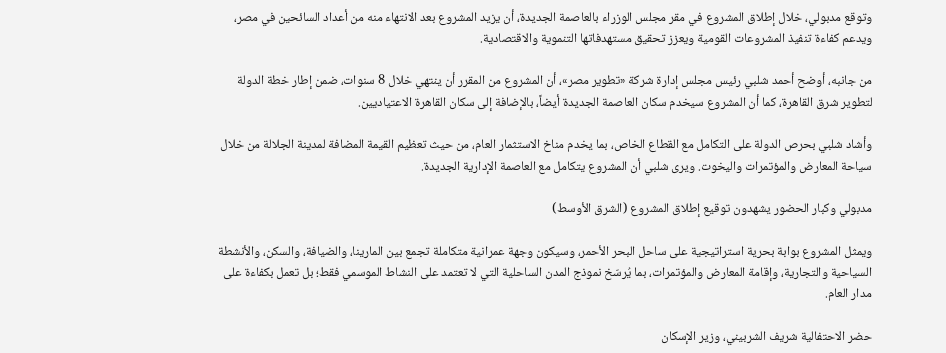وتوقع مدبولي، خلال إطلاق المشروع في مقر مجلس الوزراء بالعاصمة الجديدة، أن يزيد المشروع بعد الانتهاء منه من أعداد السائحين في مصر، ويدعم كفاءة تنفيذ المشروعات القومية ويعزز تحقيق مستهدفاتها التنموية والاقتصادية.

من جانبه، أوضح أحمد شلبي رئيس مجلس إدارة شركة «تطوير مصر»، أن المشروع من المقرر أن ينتهي خلال 8 سنوات، ضمن إطار خطة الدولة لتطوير شرق القاهرة، كما أن المشروع سيخدم سكان العاصمة الجديدة أيضاً، بالإضافة إلى سكان القاهرة الاعتياديين.

وأشاد شلبي بحرص الدولة على التكامل مع القطاع الخاص، بما يخدم مناخ الاستثمار العام، من حيث تعظيم القيمة المضافة لمدينة الجلالة من خلال سياحة المعارض والمؤتمرات واليخوت. ويرى شلبي أن المشروع يتكامل مع العاصمة الإدارية الجديدة.

مدبولي وكبار الحضور يشهدون توقيع إطلاق المشروع (الشرق الأوسط)

ويمثل المشروع بوابة بحرية استراتيجية على ساحل البحر الأحمر، وسيكون وجهة عمرانية متكاملة تجمع بين المارينا، والضيافة، والسكن، والأنشطة السياحية والتجارية، وإقامة المعارض والمؤتمرات، بما يُرسّخ نموذج المدن الساحلية التي لا تعتمد على النشاط الموسمي فقط؛ بل تعمل بكفاءة على مدار العام.

حضر الاحتفالية شريف الشربيني، وزير الإسكان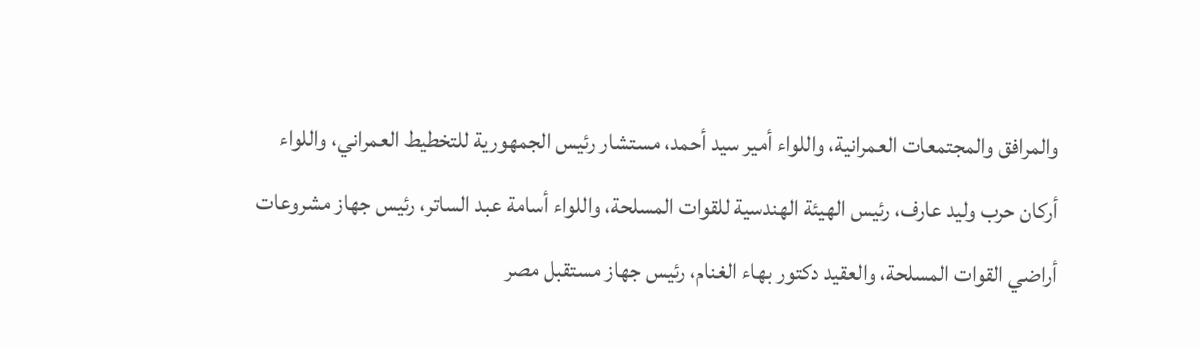والمرافق والمجتمعات العمرانية، واللواء أمير سيد أحمد، مستشار رئيس الجمهورية للتخطيط العمراني، واللواء أركان حرب وليد عارف، رئيس الهيئة الهندسية للقوات المسلحة، واللواء أسامة عبد الساتر، رئيس جهاز مشروعات أراضي القوات المسلحة، والعقيد دكتور بهاء الغنام، رئيس جهاز مستقبل مصر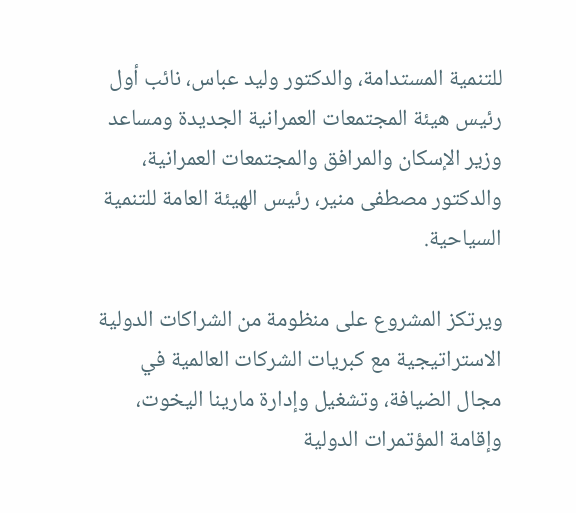للتنمية المستدامة، والدكتور وليد عباس، نائب أول رئيس هيئة المجتمعات العمرانية الجديدة ومساعد وزير الإسكان والمرافق والمجتمعات العمرانية، والدكتور مصطفى منير، رئيس الهيئة العامة للتنمية السياحية.

ويرتكز المشروع على منظومة من الشراكات الدولية الاستراتيجية مع كبريات الشركات العالمية في مجال الضيافة، وتشغيل وإدارة مارينا اليخوت، وإقامة المؤتمرات الدولية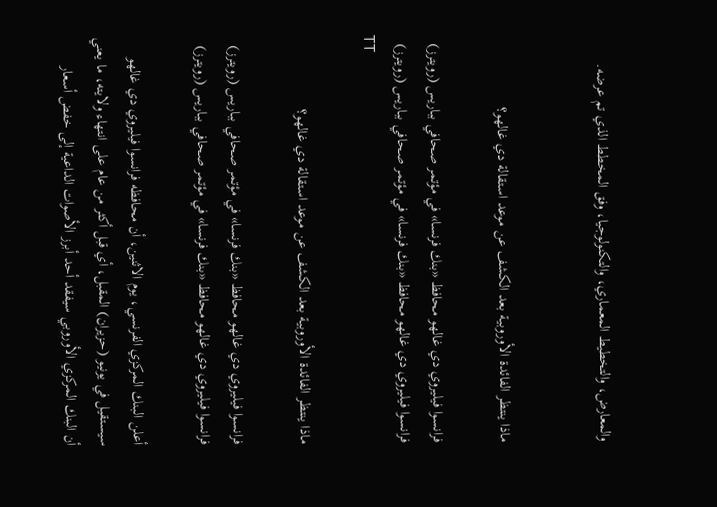والمعارض، والتخطيط المعماري، والتكنولوجيا، وفق المخطط الذي تم عرضه.


ماذا ينتظر الفائدة الأوروبية بعد الكشف عن موعد استقالة دي غالهو؟

فرانسوا فيليروي دي غالهو محافظ «بنك فرنسا» في مؤتمر صحافي بباريس (رويترز)
فرانسوا فيليروي دي غالهو محافظ «بنك فرنسا» في مؤتمر صحافي بباريس (رويترز)
TT

ماذا ينتظر الفائدة الأوروبية بعد الكشف عن موعد استقالة دي غالهو؟

فرانسوا فيليروي دي غالهو محافظ «بنك فرنسا» في مؤتمر صحافي بباريس (رويترز)
فرانسوا فيليروي دي غالهو محافظ «بنك فرنسا» في مؤتمر صحافي بباريس (رويترز)

أعلن البنك المركزي الفرنسي، يوم الاثنين، أن محافظه فرانسوا فيليروي دي غالهو سيستقيل في يونيو (حزيران) المقبل، أي قبل أكثر من عام على انتهاء ولايته، ما يعني أن البنك المركزي الأوروبي سيفقد أحد أبرز الأصوات الداعية إلى خفض أسعار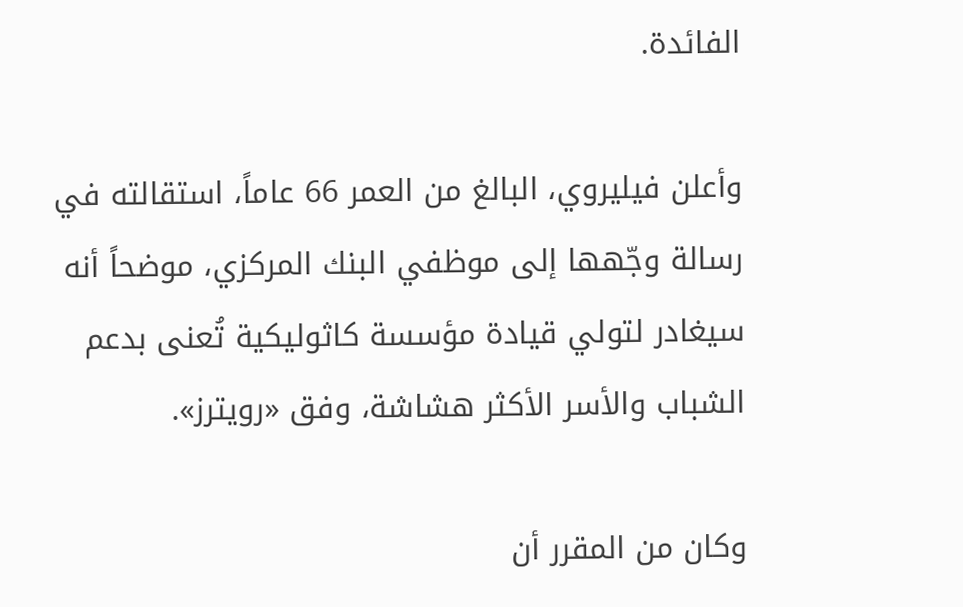الفائدة.

وأعلن فيليروي، البالغ من العمر 66 عاماً، استقالته في رسالة وجّهها إلى موظفي البنك المركزي، موضحاً أنه سيغادر لتولي قيادة مؤسسة كاثوليكية تُعنى بدعم الشباب والأسر الأكثر هشاشة، وفق «رويترز».

وكان من المقرر أن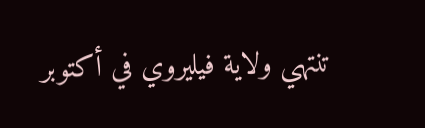تنتهي ولاية فيليروي في أكتوبر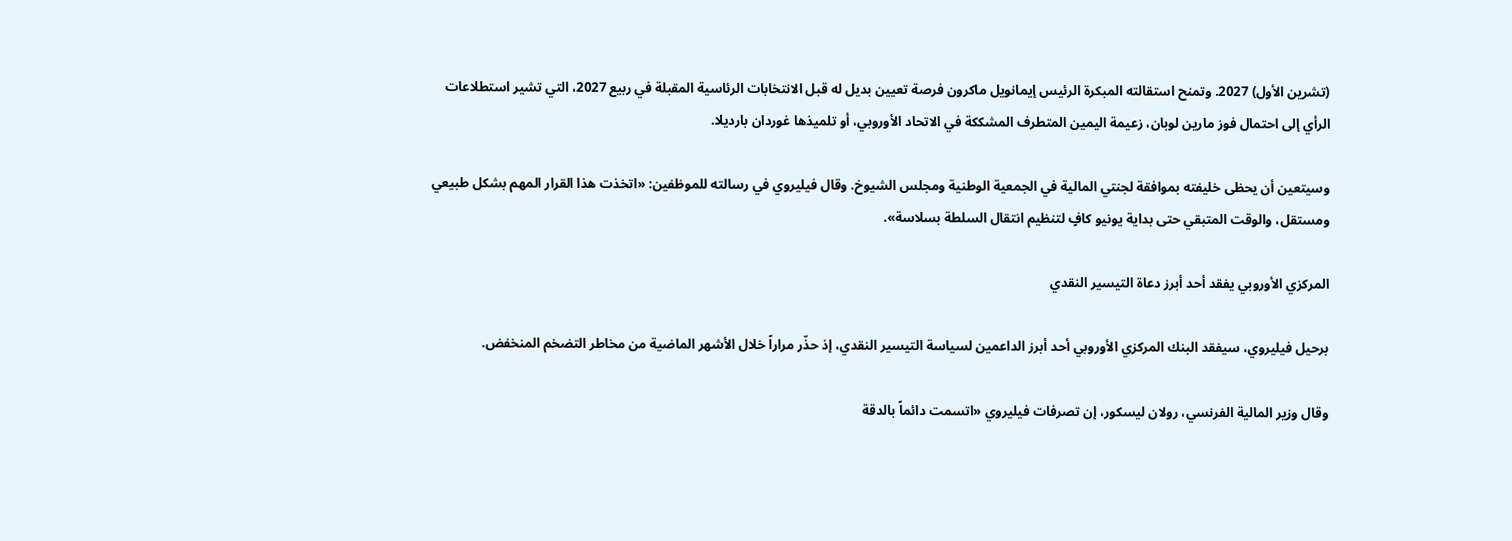(تشرين الأول) 2027. وتمنح استقالته المبكرة الرئيس إيمانويل ماكرون فرصة تعيين بديل له قبل الانتخابات الرئاسية المقبلة في ربيع 2027، التي تشير استطلاعات الرأي إلى احتمال فوز مارين لوبان، زعيمة اليمين المتطرف المشككة في الاتحاد الأوروبي، أو تلميذها غوردان بارديلا.

وسيتعين أن يحظى خليفته بموافقة لجنتي المالية في الجمعية الوطنية ومجلس الشيوخ. وقال فيليروي في رسالته للموظفين: «اتخذت هذا القرار المهم بشكل طبيعي ومستقل، والوقت المتبقي حتى بداية يونيو كافٍ لتنظيم انتقال السلطة بسلاسة».

المركزي الأوروبي يفقد أحد أبرز دعاة التيسير النقدي

برحيل فيليروي، سيفقد البنك المركزي الأوروبي أحد أبرز الداعمين لسياسة التيسير النقدي، إذ حذّر مراراً خلال الأشهر الماضية من مخاطر التضخم المنخفض.

وقال وزير المالية الفرنسي، رولان ليسكور، إن تصرفات فيليروي «اتسمت دائماً بالدقة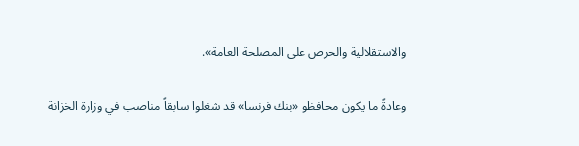والاستقلالية والحرص على المصلحة العامة».

وعادةً ما يكون محافظو «بنك فرنسا» قد شغلوا سابقاً مناصب في وزارة الخزانة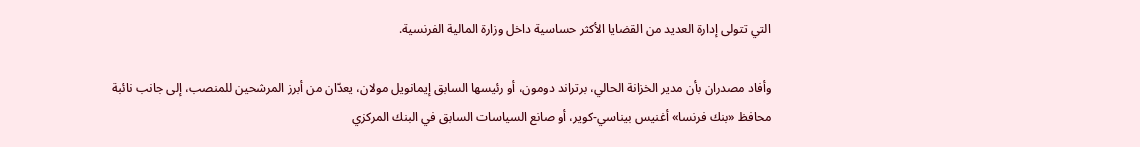التي تتولى إدارة العديد من القضايا الأكثر حساسية داخل وزارة المالية الفرنسية.

وأفاد مصدران بأن مدير الخزانة الحالي، برتراند دومون، أو رئيسها السابق إيمانويل مولان، يعدّان من أبرز المرشحين للمنصب، إلى جانب نائبة محافظ «بنك فرنسا» أغنيس بيناسي-كوير، أو صانع السياسات السابق في البنك المركزي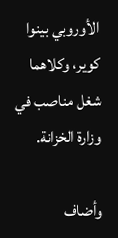الأوروبي بينوا كوير، وكلاهما شغل مناصب في وزارة الخزانة.

وأضاف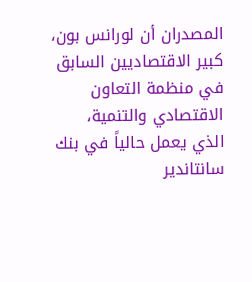المصدران أن لورانس بون، كبير الاقتصاديين السابق في منظمة التعاون الاقتصادي والتنمية، الذي يعمل حالياً في بنك سانتاندير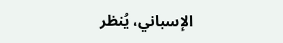الإسباني، يُنظر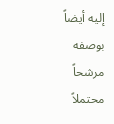إليه أيضاً بوصفه مرشحاً محتملاً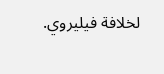لخلافة فيليروي.